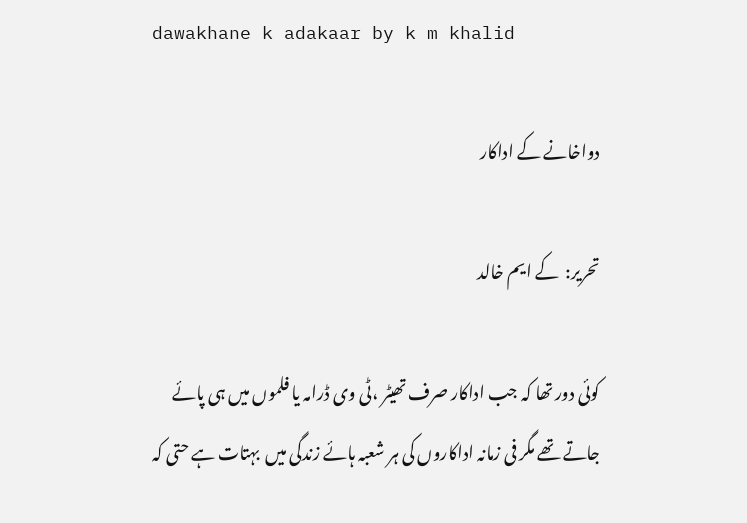dawakhane k adakaar by k m khalid

دواخانے کے اداکار

تحریر:  کے ایم خالد

کوئی دور تھا کہ جب اداکار صرف تھیٹر ،ٹی وی ڈرامہ یا فلموں میں ہی پائے جاتے تھے مگر فی زمانہ اداکاروں کی ہر شعبہ ہائے زندگی میں  بہتات ہے حتی کہ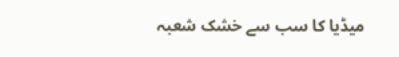میڈیا کا سب سے خشک شعبہ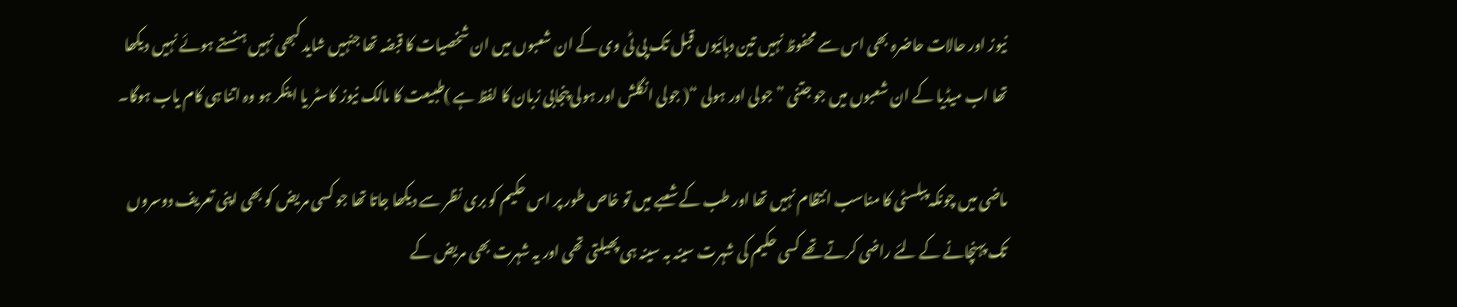نیوز اور حالات حاضرہ بھی اس سے محفوظ نہیں تین دہائیوں قبل تک پی ٹی وی کے ان شعبوں میں ان شخصیات کا قبضہ تھا جنہیں شاید کبھی نہیں ہنستے ہوئے نہیں دیکھا تھا اب میڈیا کے ان شعبوں میں جو جتنی ”جولی اور ہولی “( جولی انگلش اور ہولی پنجابی زبان کا لفظ ہے )طبیعت کا مالک نیوز کاسٹر یا اینکر ہو وہ اتنا ہی کام یاب ہوگا۔

ماضی میں چونکہ پبلسٹی کا مناسب انتظام نہیں تھا اور طب کے شعبے میں تو خاص طور پر اس حکیم کو بری نظر سے دیکھا جاتا تھا جو کسی مریض کو بھی اپنی تعریف دوسروں تک پہنچانے کے لئے راضی کرتے تھے کسی حکیم کی شہرت سینہ بہ سینہ ہی پھیلتی تھی اور یہ شہرت بھی مریض کے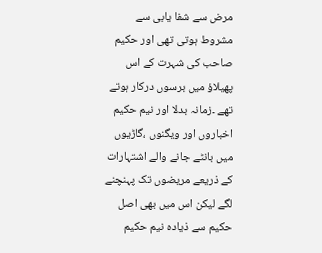مرض سے شفا یابی سے مشروط ہوتی تھی اور حکیم صاحب کی شہرت کے اس پھیلاؤ میں برسوں درکار ہوتے تھے ۔زمانہ بدلا اور نیم حکیم اخباروں اور ویگنوں ،گاڑیوں میں بانٹے جانے والے اشتہارات کے ذریعے مریضوں تک پہنچنے لگے لیکن اس میں بھی اصل حکیم سے ذیادہ نیم حکیم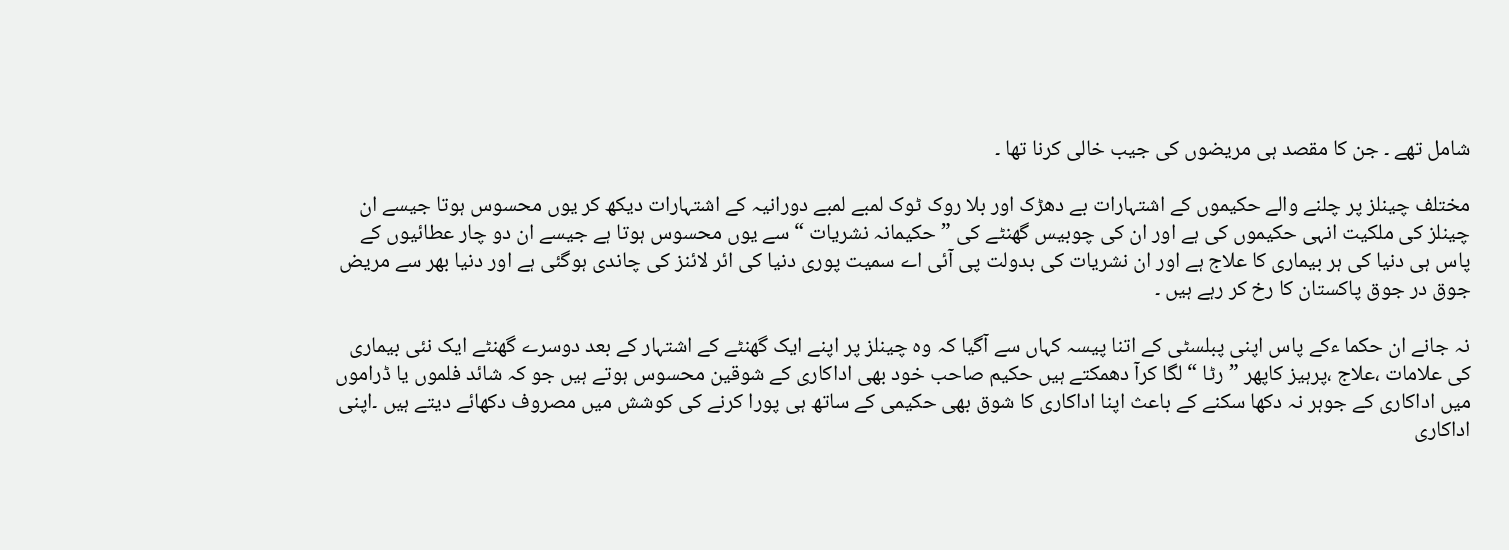شامل تھے ۔ جن کا مقصد ہی مریضوں کی جیب خالی کرنا تھا ۔

مختلف چینلز پر چلنے والے حکیموں کے اشتہارات بے دھڑک اور بلا روک ٹوک لمبے لمبے دورانیہ کے اشتہارات دیکھ کر یوں محسوس ہوتا جیسے ان چینلز کی ملکیت انہی حکیموں کی ہے اور ان کی چوبیس گھنٹے کی ”حکیمانہ نشریات “ سے یوں محسوس ہوتا ہے جیسے ان دو چار عطائیوں کے پاس ہی دنیا کی ہر بیماری کا علاج ہے اور ان نشریات کی بدولت پی آئی اے سمیت پوری دنیا کی ائر لائنز کی چاندی ہوگئی ہے اور دنیا بھر سے مریض جوق در جوق پاکستان کا رخ کر رہے ہیں ۔

نہ جانے ان حکما ءکے پاس اپنی پبلسٹی کے اتنا پیسہ کہاں سے آگیا کہ وہ چینلز پر اپنے ایک گھنٹے کے اشتہار کے بعد دوسرے گھنٹے ایک نئی بیماری کی علامات ،علاج ،پرہیز کاپھر ”رٹا “ لگا کرآ دھمکتے ہیں حکیم صاحب خود بھی اداکاری کے شوقین محسوس ہوتے ہیں جو کہ شائد فلموں یا ڈراموں میں اداکاری کے جوہر نہ دکھا سکنے کے باعث اپنا اداکاری کا شوق بھی حکیمی کے ساتھ ہی پورا کرنے کی کوشش میں مصروف دکھائے دیتے ہیں ۔اپنی اداکاری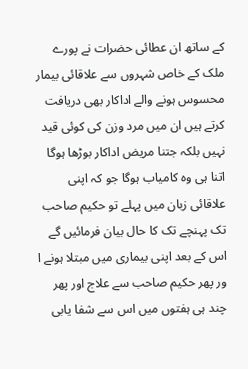کے ساتھ ان عطائی حضرات نے پورے ملک کے خاص شہروں سے علاقائی بیمار محسوس ہونے والے اداکار بھی دریافت کرتے ہیں ان میں مرد وزن کی کوئی قید نہیں بلکہ جتنا مریض اداکار بوڑھا ہوگا اتنا ہی وہ کامیاب ہوگا جو کہ اپنی علاقائی زبان میں پہلے تو حکیم صاحب تک پہنچے تک کا حال بیان فرمائیں گے اس کے بعد اپنی بیماری میں مبتلا ہونے ا ور پھر حکیم صاحب سے علاج اور پھر چند ہی ہفتوں میں اس سے شفا یابی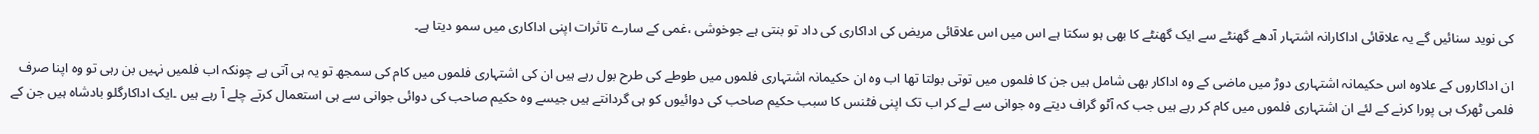کی نوید سنائیں گے یہ علاقائی اداکارانہ اشتہار آدھے گھنٹے سے ایک گھنٹے کا بھی ہو سکتا ہے اس میں اس علاقائی مریض کی اداکاری کی داد تو بنتی ہے جوخوشی ،غمی کے سارے تاثرات اپنی اداکاری میں سمو دیتا ہے۔

ان اداکاروں کے علاوہ اس حکیمانہ اشتہاری دوڑ میں ماضی کے وہ اداکار بھی شامل ہیں جن کا فلموں میں توتی بولتا تھا اب وہ ان حکیمانہ اشتہاری فلموں میں طوطے کی طرح بول رہے ہیں ان کی اشتہاری فلموں میں کام کی سمجھ تو یہ ہی آتی ہے چونکہ اب فلمیں نہیں بن رہی تو وہ اپنا صرف فلمی ٹھرک ہی پورا کرنے کے لئے ان اشتہاری فلموں میں کام کر رہے ہیں جب کہ آٹو گراف دیتے وہ جوانی سے لے کر اب تک اپنی فٹنس کا سبب حکیم صاحب کی دوائیوں کو ہی گردانتے ہیں جیسے وہ حکیم صاحب کی دوائی جوانی سے ہی استعمال کرتے چلے آ رہے ہیں ۔ایک اداکارگلو بادشاہ ہیں جن کے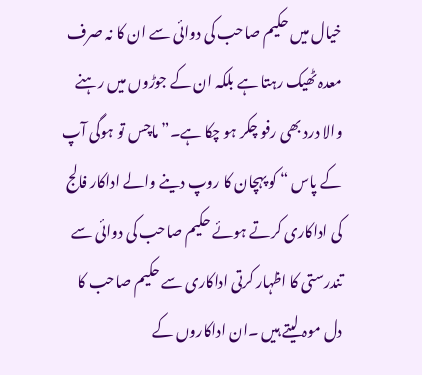خیال میں حکیم صاحب کی دوائی سے ان کا نہ صرف معدہ ٹھیک رہتا ہے بلکہ ان کے جوڑوں میں رہنے والا درد بھی رفو چکر ہو چکا ہے۔”ماچس تو ہوگی آپ کے پاس “ کو پہچان کا روپ دینے والے اداکار فالج کی اداکاری کرتے ہوئے حکیم صاحب کی دوائی سے تندرستی کا اظہار کرتی اداکاری سے حکیم صاحب کا دل موہ لیتے ہیں ۔ان اداکاروں کے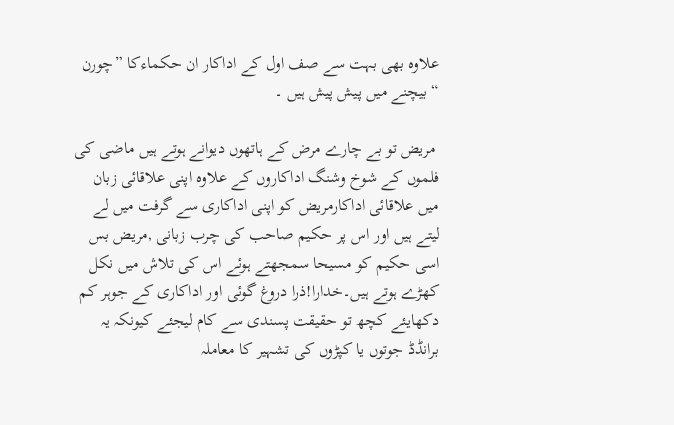علاوہ بھی بہت سے صف اول کے اداکار ان حکماءکا ”چورن “ بیچنے میں پیش پیش ہیں ۔

 مریض تو بے چارے مرض کے ہاتھوں دیوانے ہوتے ہیں ماضی کی فلموں کے شوخ وشنگ اداکاروں کے علاوہ اپنی علاقائی زبان میں علاقائی اداکارمریض کو اپنی اداکاری سے گرفت میں لے لیتے ہیں اور اس پر حکیم صاحب کی چرب زبانی ,مریض بس اسی حکیم کو مسیحا سمجھتے ہوئے اس کی تلاش میں نکل کھڑے ہوتے ہیں۔خدارا!ذرا دروغ گوئی اور اداکاری کے جوہر کم دکھایئے کچھ تو حقیقت پسندی سے کام لیجئے کیونکہ یہ برانڈڈ جوتوں یا کپڑوں کی تشہیر کا معاملہ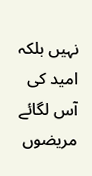نہیں بلکہ امید کی آس لگائے مریضوں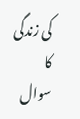کی زندگی کا سوال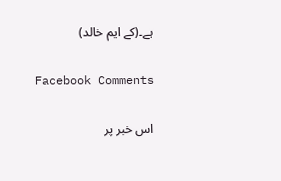ہے۔(کے ایم خالد)

Facebook Comments

اس خبر پر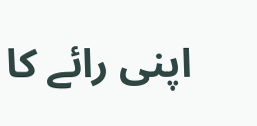اپنی رائے کا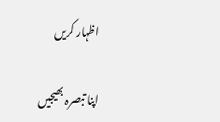اظہار کریں

اپنا تبصرہ بھیجیں